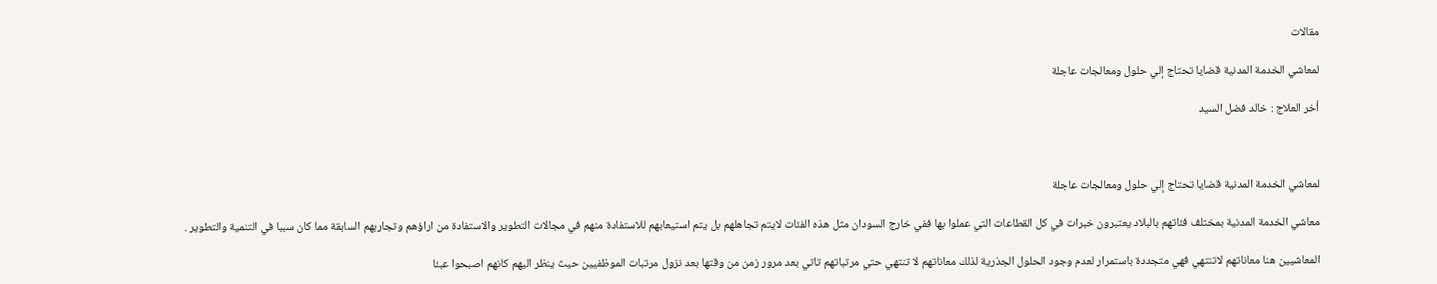مقالات

لمعاشي الخدمة المدنية قضايا تحتاج إلي حلول ومعالجات عاجلة

أخر العلاج : خالد فضل السيد



لمعاشي الخدمة المدنية قضايا تحتاج إلي حلول ومعالجات عاجلة

معاشي الخدمة المدنية بمختلف فئاتهم بالبلاد يعتبرون خبرات في كل القطاعات التي عملوا بها ففي خارج السودان مثل هذه الفئات لايتم تجاهلهم بل يتم استيعابهم للاستفادة منهم في مجالات التطوير والاستفادة من اراؤهم وتجاربهم السابقة مما كان سببا في التنمية والتطوير .

المعاشيين هنا معاناتهم لاتنتهي فهي متجددة باستمرار لعدم وجود الحلول الجذرية لذلك معاناتهم لا تنتهي حتي مرتباتهم تاتي بعد مرور زمن من وقتها بعد نزول مرتبات الموظفيين حيث ينظر اليهم كانهم اصبحوا عبئا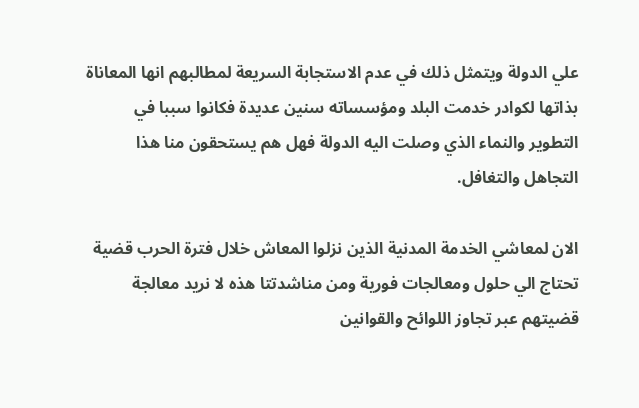علي الدولة ويتمثل ذلك في عدم الاستجابة السريعة لمطالبهم انها المعاناة بذاتها لكوادر خدمت البلد ومؤسساته سنين عديدة فكانوا سببا في التطوير والنماء الذي وصلت اليه الدولة فهل هم يستحقون منا هذا التجاهل والتغافل.

الان لمعاشي الخدمة المدنية الذين نزلوا المعاش خلال فترة الحرب قضية تحتاج الي حلول ومعالجات فورية ومن مناشدتتا هذه لا نريد معالجة قضيتهم عبر تجاوز اللوائح والقوانين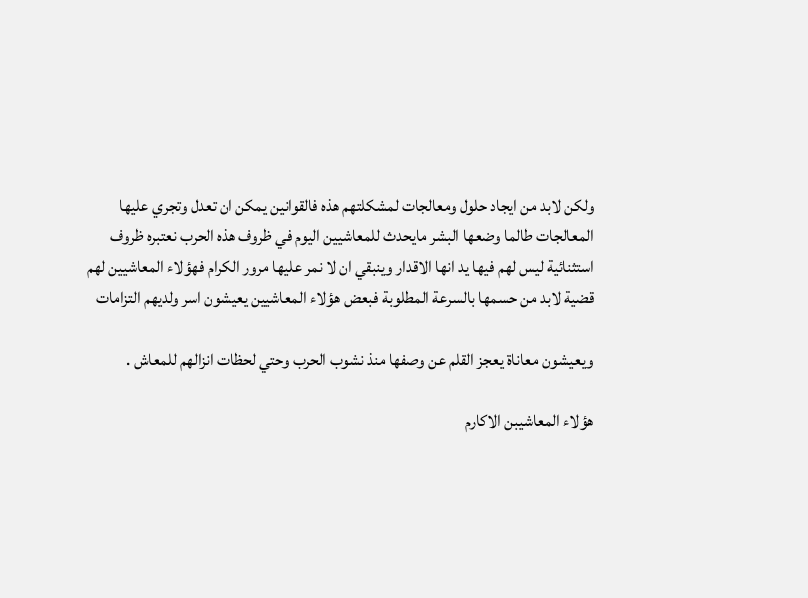ولكن لابد من ايجاد حلول ومعالجات لمشكلتهم هذه فالقوانين يمكن ان تعدل وتجري عليها المعالجات طالما وضعها البشر مايحدث للمعاشيين اليوم في ظروف هذه الحرب نعتبره ظروف استثنائية ليس لهم فيها يد انها الاقدار وينبقي ان لا نمر عليها مرور الكرام فهؤلاء المعاشيين لهم قضية لابد من حسمها بالسرعة المطلوبة فبعض هؤلاء المعاشيين يعيشون اسر ولديهم التزامات

ويعيشون معاناة يعجز القلم عن وصفها منذ نشوب الحرب وحتي لحظات انزالهم للمعاش .

هؤلاء المعاشيبن الاكارم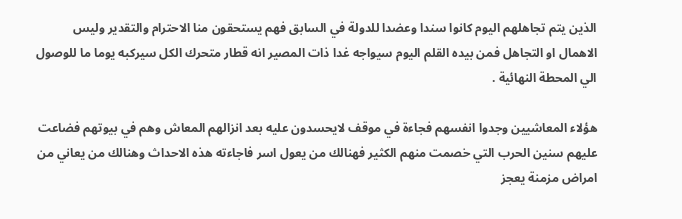الذين يتم تجاهلهم اليوم كانوا سندا وعضدا للدولة في السابق فهم يستحقون منا الاحترام والتقدير وليس الاهمال او التجاهل فمن بيده القلم اليوم سيواجه غدا ذات المصير انه قطار متحرك الكل سيركبه يوما ما للوصول الي المحطة النهائية .

هؤلاء المعاشيين وجدوا انفسهم فجاءة في موقف لايحسدون عليه بعد انزالهم المعاش وهم في بيوتهم فضاعت عليهم سنين الحرب التي خصمت منهم الكثير فهنالك من يعول اسر فاجاءته هذه الاحداث وهنالك من يعاني من امراض مزمنة يعجز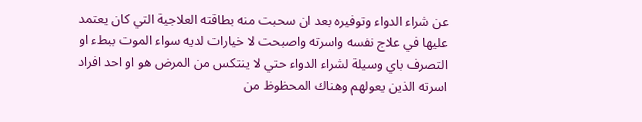عن شراء الدواء وتوفيره بعد ان سحبت منه بطاقته العلاجية التي كان يعتمد عليها في علاج نفسه واسرته واصبحت لا خيارات لديه سواء الموت ببطء او التصرف باي وسيلة لشراء الدواء حتي لا ينتكس من المرض هو او احد افراد اسرته الذين يعولهم وهناك المحظوظ من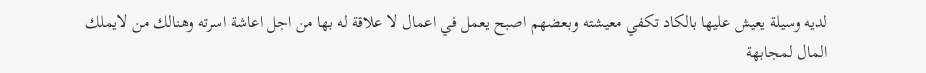لديه وسيلة يعيش عليها بالكاد تكفي معيشته وبعضهم اصبح يعمل في اعمال لا علاقة له بها من اجل اعاشة اسرته وهنالك من لايملك المال لمجابهة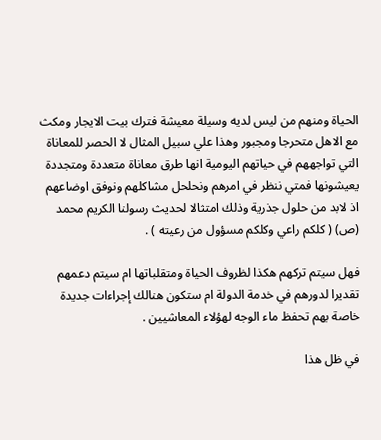الحياة ومنهم من ليس لديه وسيلة معيشة فترك بيت الايجار ومكث مع الاهل متحرجا ومجبور وهذا علي سبيل المثال لا الحصر للمعاناة التي تواجههم في حياتهم اليومية انها طرق معاناة متعددة ومتجددة يعيشونها فمتي ننظر في امرهم ونحلحل مشاكلهم ونوفق اوضاعهم اذ لابد من حلول جذرية وذلك امتثالا لحديث رسولنا الكريم محمد (ص) ( كلكم راعي وكلكم مسؤول من رعيته ) .

فهل سيتم تركهم هكذا لظروف الحياة ومتقلباتها ام سيتم دعمهم تقديرا لدورهم في خدمة الدولة ام ستكون هنالك إجراءات جديدة خاصة بهم تحفظ ماء الوجه لهؤلاء المعاشيين .

في ظل هذا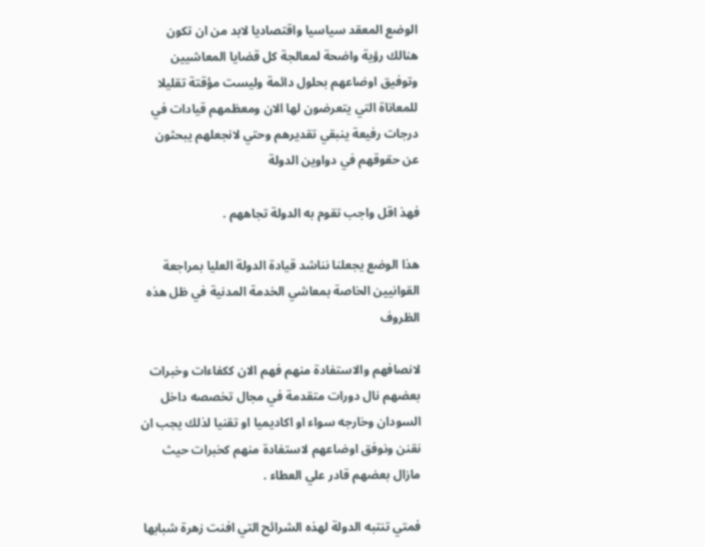الوضع المعقد سياسيا واقتصاديا لابد من ان تكون هنالك رؤية واضحة لمعالجة كل قضايا المعاشيين وتوفيق اوضاعهم بحلول دائمة وليست مؤقتة تقليلا للمعاناة التي يتعرضون لها الان ومعظمهم قيادات في درجات رفيعة ينبقي تقديرهم وحتي لانجعلهم يبحثون عن حقوقهم في دواوين الدولة

فهذ اقل واجب تقوم به الدولة تجاههم .

هذا الوضع يجعلنا نناشد قيادة الدولة العليا بمراجعة القوانيين الخاصة بمعاشي الخدمة المدنية في ظل هذه الظروف

لانصافهم والاستفادة منهم فهم الان ككفاءات وخبرات بعضهم نال دورات متقدمة في مجال تخصصه داخل السودان وخارجه سواء او اكاديميا او تقنيا لذلك يجب ان نقنن ونوفق اوضاعهم لاستفادة منهم كخبرات حيث مازال بعضهم قادر علي العطاء .

فمتي تنتبه الدولة لهذه الشرائح التي افنت زهرة شبابها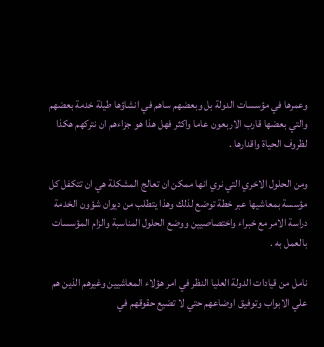وعمرها في مؤسسات الدولة بل وبعضهم ساهم في انشاؤها طيلة خدمة بعضهم والتي بعضها قارب الاربعون عاما واكثر فهل هذا هو جزاءهم ان نتركهم هكذا لظروف الحياة واقدارها .

ومن الحلول الاخري التي نري انها ممكن ان تعالج المشكلة هي ان تتكفل كل مؤسسة بمعاشيها عبر خطة توضع لذلك وهذا يتطلب من ديوان شؤون الخدمة دراسة الامر مع خبراء واختصاصيين ووضع الحلول المناسبة والزام المؤسسات بالعمل به .

نامل من قيادات الدولة العليا النظر في امر هؤلاء المعاشيين وغيرهم الذين هم علي الابواب وتوفيق اوضاعهم حتي لا تضيع حقوقهم في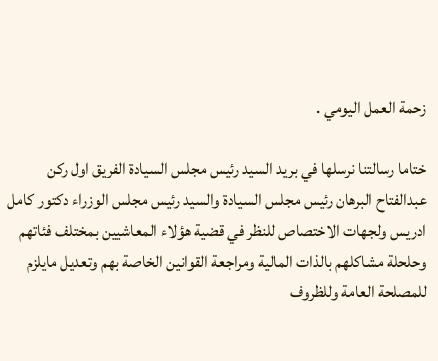زحمة العمل اليومي .

ختاما رسالتنا نرسلها في بريد السيد رئيس مجلس السيادة الفريق اول ركن عبدالفتاح البرهان رئيس مجلس السيادة والسيد رئيس مجلس الوزراء دكتور كامل ادريس ولجهات الاختصاص للنظر في قضية هؤلاء المعاشيين بمختلف فئاتهم وحلحلة مشاكلهم بالذات المالية ومراجعة القوانين الخاصة بهم وتعديل مايلزم للمصلحة العامة وللظروف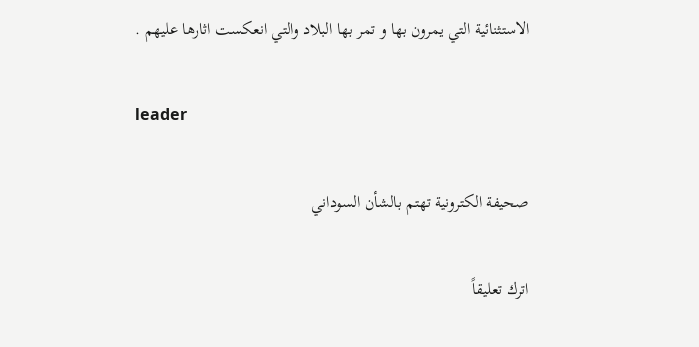الاستثنائية التي يمرون بها و تمر بها البلاد والتي انعكست اثارها عليهم .

leader

صحيفة الكترونية تهتم بالشأن السوداني

اترك تعليقاً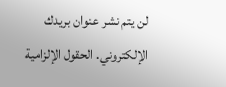لن يتم نشر عنوان بريدك الإلكتروني. الحقول الإلزامية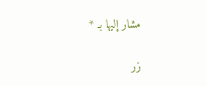مشار إليها بـ *

زر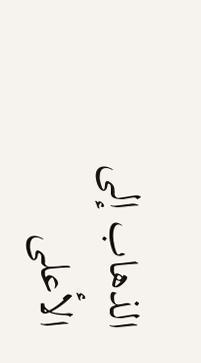الذهاب إلى الأعلى